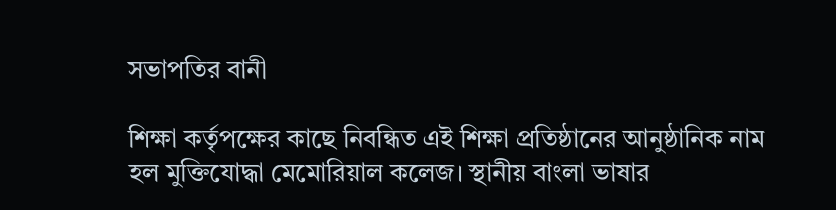সভাপতির বানী

শিক্ষা কর্তৃপক্ষের কাছে নিবন্ধিত এই শিক্ষা প্রতিষ্ঠানের আনুষ্ঠানিক নাম হল মুক্তিযোদ্ধা মেমোরিয়াল কলেজ। স্থানীয় বাংলা ভাষার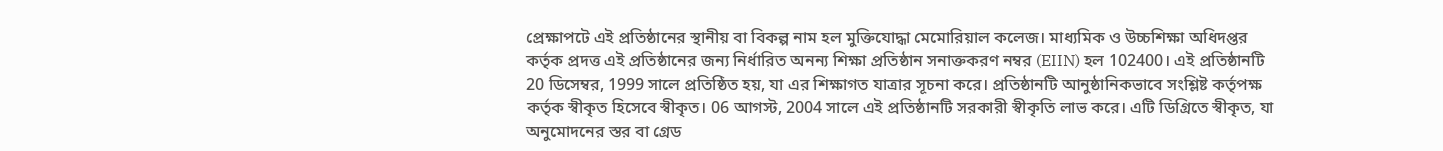প্রেক্ষাপটে এই প্রতিষ্ঠানের স্থানীয় বা বিকল্প নাম হল মুক্তিযোদ্ধা মেমোরিয়াল কলেজ। মাধ্যমিক ও উচ্চশিক্ষা অধিদপ্তর কর্তৃক প্রদত্ত এই প্রতিষ্ঠানের জন্য নির্ধারিত অনন্য শিক্ষা প্রতিষ্ঠান সনাক্তকরণ নম্বর (EIIN) হল 102400। এই প্রতিষ্ঠানটি 20 ডিসেম্বর, 1999 সালে প্রতিষ্ঠিত হয়, যা এর শিক্ষাগত যাত্রার সূচনা করে। প্রতিষ্ঠানটি আনুষ্ঠানিকভাবে সংশ্লিষ্ট কর্তৃপক্ষ কর্তৃক স্বীকৃত হিসেবে স্বীকৃত। 06 আগস্ট, 2004 সালে এই প্রতিষ্ঠানটি সরকারী স্বীকৃতি লাভ করে। এটি ডিগ্রিতে স্বীকৃত, যা অনুমোদনের স্তর বা গ্রেড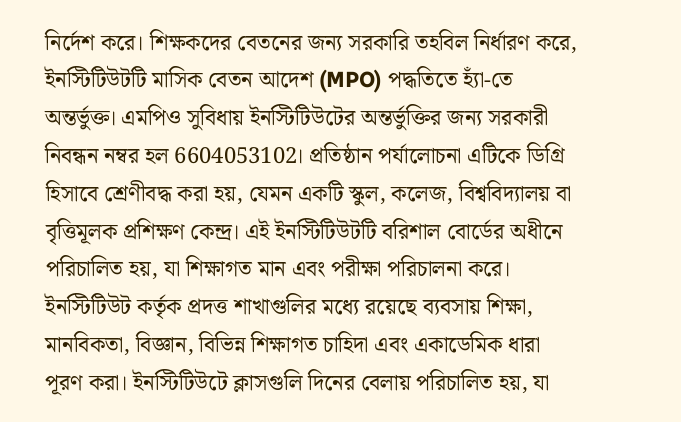নির্দেশ করে। শিক্ষকদের বেতনের জন্য সরকারি তহবিল নির্ধারণ করে, ইনস্টিটিউটটি মাসিক বেতন আদেশ (MPO) পদ্ধতিতে হ্যাঁ-তে অন্তর্ভুক্ত। এমপিও সুবিধায় ইনস্টিটিউটের অন্তর্ভুক্তির জন্য সরকারী নিবন্ধন নম্বর হল 6604053102। প্রতিষ্ঠান পর্যালোচনা এটিকে ডিগ্রি হিসাবে শ্রেণীবদ্ধ করা হয়, যেমন একটি স্কুল, কলেজ, বিশ্ববিদ্যালয় বা বৃত্তিমূলক প্রশিক্ষণ কেন্দ্র। এই ইনস্টিটিউটটি বরিশাল বোর্ডের অধীনে পরিচালিত হয়, যা শিক্ষাগত মান এবং পরীক্ষা পরিচালনা করে। ইনস্টিটিউট কর্তৃক প্রদত্ত শাখাগুলির মধ্যে রয়েছে ব্যবসায় শিক্ষা, মানবিকতা, বিজ্ঞান, বিভিন্ন শিক্ষাগত চাহিদা এবং একাডেমিক ধারা পূরণ করা। ইনস্টিটিউটে ক্লাসগুলি দিনের বেলায় পরিচালিত হয়, যা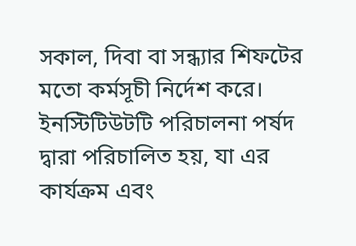সকাল, দিবা বা সন্ধ্যার শিফটের মতো কর্মসূচী নির্দেশ করে। ইনস্টিটিউটটি পরিচালনা পর্ষদ দ্বারা পরিচালিত হয়, যা এর কার্যক্রম এবং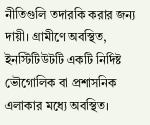নীতিগুলি তদারকি করার জন্য দায়ী। গ্রামীণে অবস্থিত, ইনস্টিটিউটটি একটি নির্দিষ্ট ভৌগোলিক বা প্রশাসনিক এলাকার মধ্যে অবস্থিত।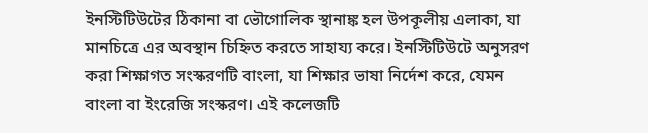ইনস্টিটিউটের ঠিকানা বা ভৌগোলিক স্থানাঙ্ক হল উপকূলীয় এলাকা, যা মানচিত্রে এর অবস্থান চিহ্নিত করতে সাহায্য করে। ইনস্টিটিউটে অনুসরণ করা শিক্ষাগত সংস্করণটি বাংলা, যা শিক্ষার ভাষা নির্দেশ করে, যেমন বাংলা বা ইংরেজি সংস্করণ। এই কলেজটি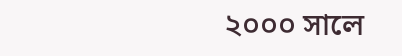২০০০ সালে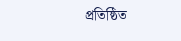প্রতিষ্ঠিত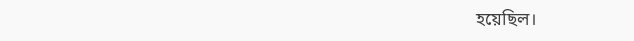হয়েছিল।